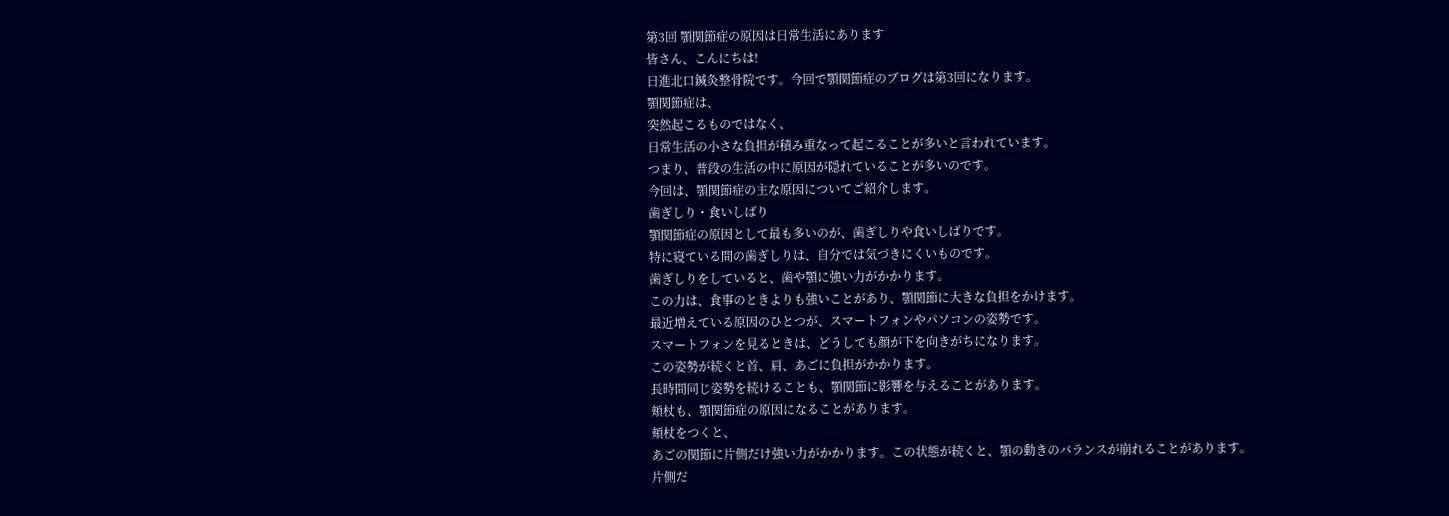第3回 顎関節症の原因は日常生活にあります
皆さん、こんにちは!
日進北口鍼灸整骨院です。今回で顎関節症のブログは第3回になります。
顎関節症は、
突然起こるものではなく、
日常生活の小さな負担が積み重なって起こることが多いと言われています。
つまり、普段の生活の中に原因が隠れていることが多いのです。
今回は、顎関節症の主な原因についてご紹介します。
歯ぎしり・食いしばり
顎関節症の原因として最も多いのが、歯ぎしりや食いしばりです。
特に寝ている間の歯ぎしりは、自分では気づきにくいものです。
歯ぎしりをしていると、歯や顎に強い力がかかります。
この力は、食事のときよりも強いことがあり、顎関節に大きな負担をかけます。
最近増えている原因のひとつが、スマートフォンやパソコンの姿勢です。
スマートフォンを見るときは、どうしても顔が下を向きがちになります。
この姿勢が続くと首、肩、あごに負担がかかります。
長時間同じ姿勢を続けることも、顎関節に影響を与えることがあります。
頬杖も、顎関節症の原因になることがあります。
頬杖をつくと、
あごの関節に片側だけ強い力がかかります。この状態が続くと、顎の動きのバランスが崩れることがあります。
片側だ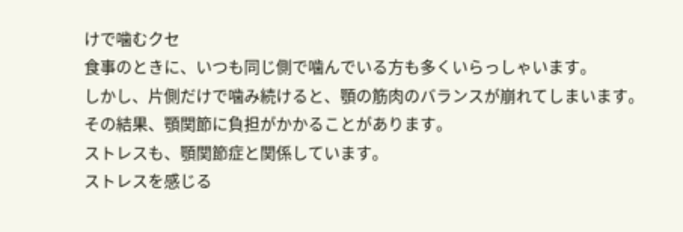けで噛むクセ
食事のときに、いつも同じ側で噛んでいる方も多くいらっしゃいます。
しかし、片側だけで噛み続けると、顎の筋肉のバランスが崩れてしまいます。
その結果、顎関節に負担がかかることがあります。
ストレスも、顎関節症と関係しています。
ストレスを感じる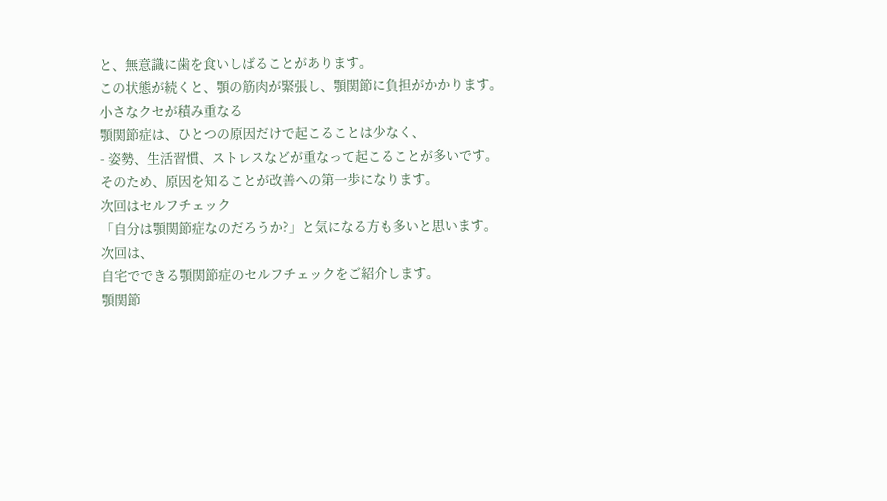と、無意識に歯を食いしばることがあります。
この状態が続くと、顎の筋肉が緊張し、顎関節に負担がかかります。
小さなクセが積み重なる
顎関節症は、ひとつの原因だけで起こることは少なく、
- 姿勢、生活習慣、ストレスなどが重なって起こることが多いです。
そのため、原因を知ることが改善への第一歩になります。
次回はセルフチェック
「自分は顎関節症なのだろうか?」と気になる方も多いと思います。
次回は、
自宅でできる顎関節症のセルフチェックをご紹介します。
顎関節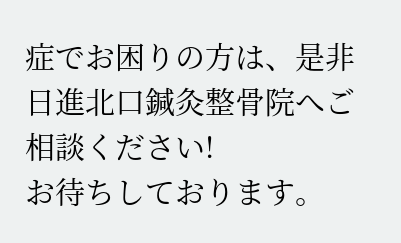症でお困りの方は、是非日進北口鍼灸整骨院へご相談ください!
お待ちしております。